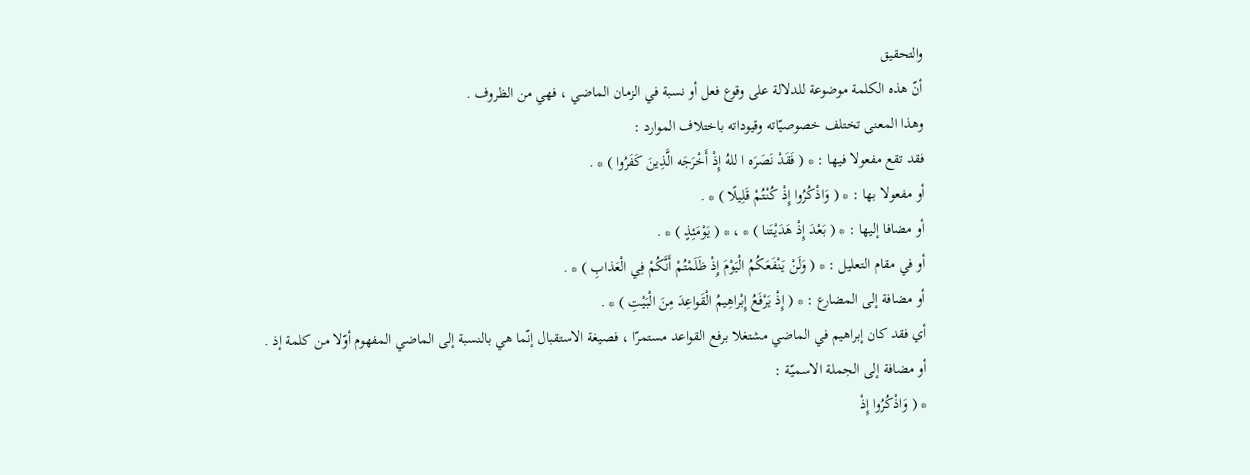والتحقيق
أنّ هذه الكلمة موضوعة للدلالة على وقوع فعل أو نسبة في الزمان الماضي ، فهي من الظروف .
وهذا المعنى تختلف خصوصيّاته وقيوداته باختلاف الموارد :
فقد تقع مفعولا فيها : * ( فَقَدْ نَصَرَه ا للهُ إِذْ أَخْرَجَه الَّذِينَ كَفَرُوا ) * .
أو مفعولا بها : * ( وَاذْكُرُوا إِذْ كُنْتُمْ قَلِيلًا ) * .
أو مضافا إليها : * ( بَعْدَ إِذْ هَدَيْتَنا ) * ، * ( يَوْمَئِذٍ ) * .
أو في مقام التعليل : * ( وَلَنْ يَنْفَعَكُمُ الْيَوْمَ إِذْ ظَلَمْتُمْ أَنَّكُمْ فِي الْعَذابِ ) * .
أو مضافة إلى المضارع : * ( إِذْ يَرْفَعُ إِبْراهِيمُ الْقَواعِدَ مِنَ الْبَيْتِ ) * .
أي فقد كان إبراهيم في الماضي مشتغلا برفع القواعد مستمرّا ، فصيغة الاستقبال إنّما هي بالنسبة إلى الماضي المفهوم أوّلا من كلمة إذ .
أو مضافة إلى الجملة الاسميّة :
* ( وَاذْكُرُوا إِذْ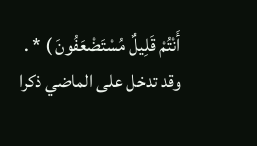أَنْتُمْ قَلِيلٌ مُسْتَضْعَفُونَ ) * .
وقد تدخل على الماضي ذكرا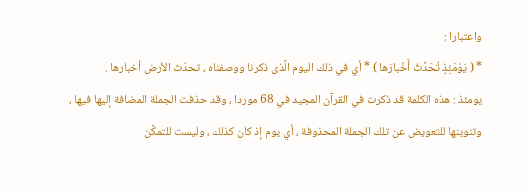واعتبارا :
* ( يَوْمَئِذٍ تُحَدِّثُ أَخْبارَها ) * أي في ذلك اليوم الَّذى ذكرنا ووصفناه ، تحدّث الأرض أخبارها .
يومئذ : هذه الكلمة قد ذكرت في القرآن المجيد في 68 موردا ، وقد حذفت الجملة المضافة إليها فيها ، وتنوينها للتعويض عن تلك الجملة المحذوفة ، أي يوم إذ كان كذلك ، وليست للتمكَّن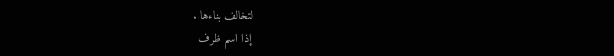لتخالف بناءها .
إذا اسم ظرف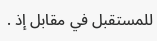للمستقبل في مقابل إذ .